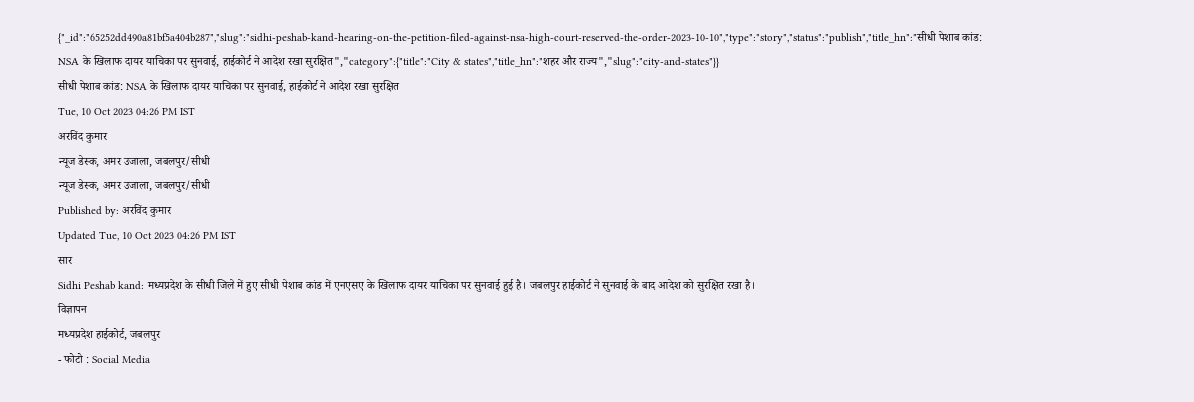{"_id":"65252dd490a81bf5a404b287","slug":"sidhi-peshab-kand-hearing-on-the-petition-filed-against-nsa-high-court-reserved-the-order-2023-10-10","type":"story","status":"publish","title_hn":"सीधी पेशाब कांड: NSA के खिलाफ दायर याचिका पर सुनवाई, हाईकोर्ट ने आदेश रखा सुरक्षित","category":{"title":"City & states","title_hn":"शहर और राज्य","slug":"city-and-states"}}
सीधी पेशाब कांड: NSA के खिलाफ दायर याचिका पर सुनवाई, हाईकोर्ट ने आदेश रखा सुरक्षित
Tue, 10 Oct 2023 04:26 PM IST
अरविंद कुमार
न्यूज डेस्क, अमर उजाला, जबलपुर/सीधी
न्यूज डेस्क, अमर उजाला, जबलपुर/सीधी
Published by: अरविंद कुमार
Updated Tue, 10 Oct 2023 04:26 PM IST
सार
Sidhi Peshab kand: मध्यप्रदेश के सीधी जिले में हुए सीधी पेशाब कांड में एनएसए के खिलाफ दायर याचिका पर सुनवाई हुई है। जबलपुर हाईकोर्ट ने सुनवाई के बाद आदेश को सुरक्षित रखा है।
विज्ञापन
मध्यप्रदेश हाईकोर्ट, जबलपुर
- फोटो : Social Media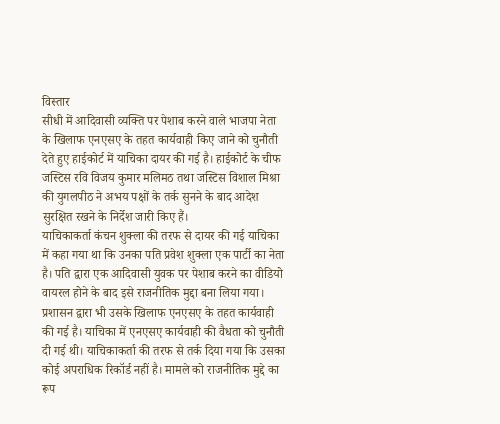विस्तार
सीधी में आदिवासी व्यक्ति पर पेशाब करने वाले भाजपा नेता के खिलाफ एनएसए के तहत कार्यवाही किए जाने को चुनौती देते हुए हाईकोर्ट में याचिका दायर की गई है। हाईकोर्ट के चीफ जस्टिस रवि विजय कुमार मलिमठ तथा जस्टिस विशाल मिश्रा की युगलपीठ ने अभय पक्षों के तर्क सुनने के बाद आदेश सुरक्षित रखने के निर्देश जारी किए हैं।
याचिकाकर्ता कंचन शुक्ला की तरफ से दायर की गई याचिका में कहा गया था कि उनका पति प्रवेश शुक्ला एक पार्टी का नेता है। पति द्वारा एक आदिवासी युवक पर पेशाब करने का वीडियो वायरल होने के बाद इसे राजनीतिक मुद्दा बना लिया गया। प्रशासन द्वारा भी उसके खिलाफ एनएसए के तहत कार्यवाही की गई है। याचिका में एनएसए कार्यवाही की वैधता को चुनौती दी गई थी। याचिकाकर्ता की तरफ से तर्क दिया गया कि उसका कोई अपराधिक रिकॉर्ड नहीं है। मामले को राजनीतिक मुद्दे का रूप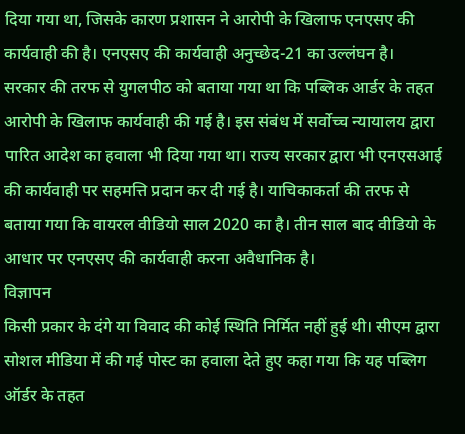दिया गया था, जिसके कारण प्रशासन ने आरोपी के खिलाफ एनएसए की कार्यवाही की है। एनएसए की कार्यवाही अनुच्छेद-21 का उल्लंघन है।
सरकार की तरफ से युगलपीठ को बताया गया था कि पब्लिक आर्डर के तहत आरोपी के खिलाफ कार्यवाही की गई है। इस संबंध में सर्वोच्च न्यायालय द्वारा पारित आदेश का हवाला भी दिया गया था। राज्य सरकार द्वारा भी एनएसआई की कार्यवाही पर सहमत्ति प्रदान कर दी गई है। याचिकाकर्ता की तरफ से बताया गया कि वायरल वीडियो साल 2020 का है। तीन साल बाद वीडियो के आधार पर एनएसए की कार्यवाही करना अवैधानिक है।
विज्ञापन
किसी प्रकार के दंगे या विवाद की कोई स्थिति निर्मित नहीं हुई थी। सीएम द्वारा सोशल मीडिया में की गई पोस्ट का हवाला देते हुए कहा गया कि यह पब्लिग ऑर्डर के तहत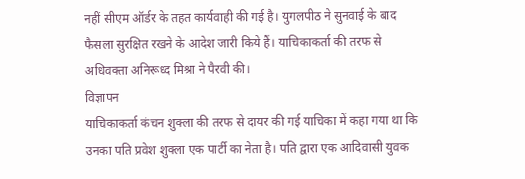नहीं सीएम ऑर्डर के तहत कार्यवाही की गई है। युगलपीठ ने सुनवाई के बाद फैसला सुरक्षित रखने के आदेश जारी किये हैं। याचिकाकर्ता की तरफ से अधिवक्ता अनिरूध्द मिश्रा ने पैरवी की।
विज्ञापन
याचिकाकर्ता कंचन शुक्ला की तरफ से दायर की गई याचिका में कहा गया था कि उनका पति प्रवेश शुक्ला एक पार्टी का नेता है। पति द्वारा एक आदिवासी युवक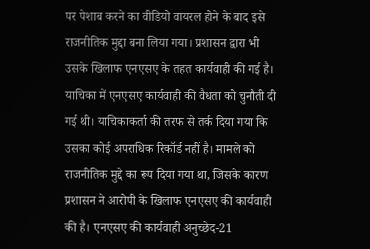पर पेशाब करने का वीडियो वायरल होने के बाद इसे राजनीतिक मुद्दा बना लिया गया। प्रशासन द्वारा भी उसके खिलाफ एनएसए के तहत कार्यवाही की गई है। याचिका में एनएसए कार्यवाही की वैधता को चुनौती दी गई थी। याचिकाकर्ता की तरफ से तर्क दिया गया कि उसका कोई अपराधिक रिकॉर्ड नहीं है। मामले को राजनीतिक मुद्दे का रूप दिया गया था, जिसके कारण प्रशासन ने आरोपी के खिलाफ एनएसए की कार्यवाही की है। एनएसए की कार्यवाही अनुच्छेद-21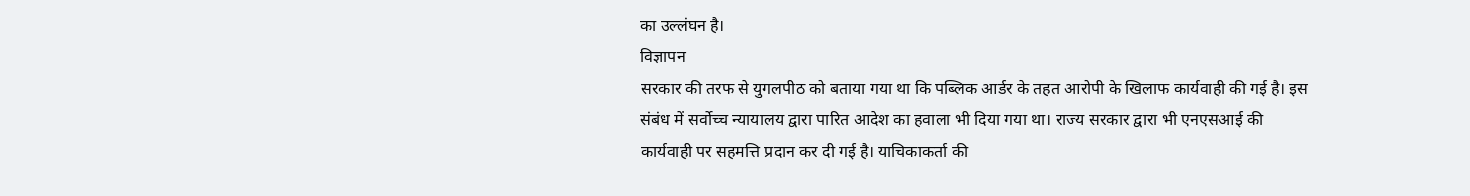का उल्लंघन है।
विज्ञापन
सरकार की तरफ से युगलपीठ को बताया गया था कि पब्लिक आर्डर के तहत आरोपी के खिलाफ कार्यवाही की गई है। इस संबंध में सर्वोच्च न्यायालय द्वारा पारित आदेश का हवाला भी दिया गया था। राज्य सरकार द्वारा भी एनएसआई की कार्यवाही पर सहमत्ति प्रदान कर दी गई है। याचिकाकर्ता की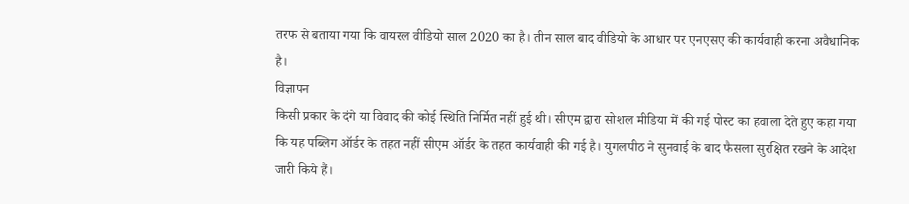तरफ से बताया गया कि वायरल वीडियो साल 2020 का है। तीन साल बाद वीडियो के आधार पर एनएसए की कार्यवाही करना अवैधानिक है।
विज्ञापन
किसी प्रकार के दंगे या विवाद की कोई स्थिति निर्मित नहीं हुई थी। सीएम द्वारा सोशल मीडिया में की गई पोस्ट का हवाला देते हुए कहा गया कि यह पब्लिग ऑर्डर के तहत नहीं सीएम ऑर्डर के तहत कार्यवाही की गई है। युगलपीठ ने सुनवाई के बाद फैसला सुरक्षित रखने के आदेश जारी किये हैं।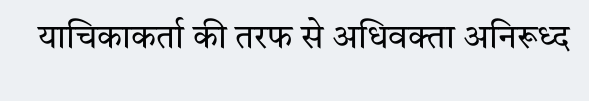याचिकाकर्ता की तरफ से अधिवक्ता अनिरूध्द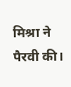मिश्रा ने पैरवी की।